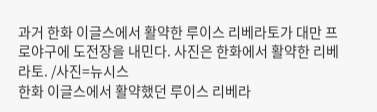과거 한화 이글스에서 활약한 루이스 리베라토가 대만 프로야구에 도전장을 내민다. 사진은 한화에서 활약한 리베라토. /사진=뉴시스
한화 이글스에서 활약했던 루이스 리베라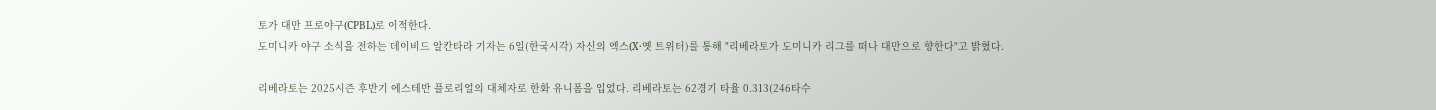토가 대만 프로야구(CPBL)로 이적한다.
도미니카 야구 소식을 전하는 데이비드 알칸타라 기자는 6일(한국시각) 자신의 엑스(X·옛 트위터)를 통해 "리베라토가 도미니카 리그를 떠나 대만으로 향한다"고 밝혔다.

리베라토는 2025시즌 후반기 에스테반 플로리얼의 대체자로 한화 유니폼을 입었다. 리베라토는 62경기 타율 0.313(246타수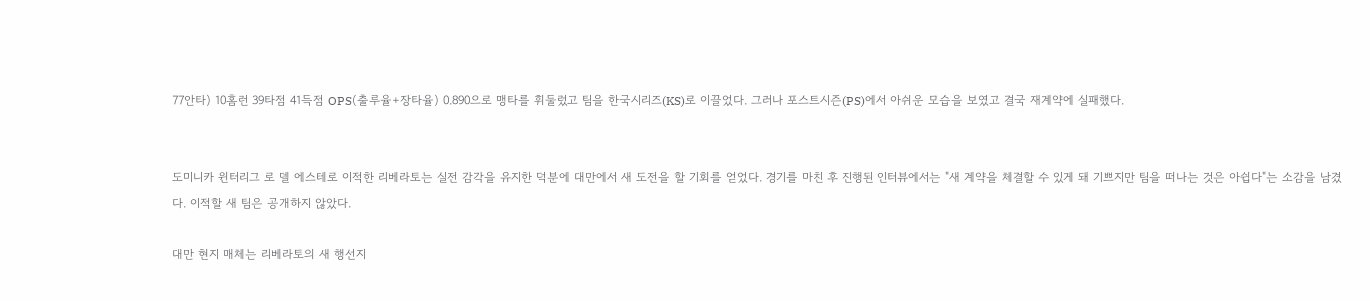77안타) 10홈런 39타점 41득점 OPS(출루율+장타율) 0.890으로 맹타를 휘둘렀고 팀을 한국시리즈(KS)로 이끌었다. 그러나 포스트시즌(PS)에서 아쉬운 모습을 보였고 결국 재계약에 실패했다.


도미니카 윈터리그 로 델 에스테로 이적한 리베라토는 실전 감각을 유지한 덕분에 대만에서 새 도전을 할 기회를 얻었다. 경기를 마친 후 진행된 인터뷰에서는 "새 계약을 체결할 수 있게 돼 기쁘지만 팀을 떠나는 것은 아쉽다"는 소감을 남겼다. 이적할 새 팀은 공개하지 않았다.

대만 현지 매체는 리베라토의 새 행선지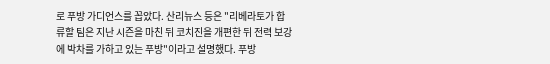로 푸방 가디언스를 꼽았다. 산리뉴스 등은 "리베라토가 합류할 팀은 지난 시즌을 마친 뒤 코치진을 개편한 뒤 전력 보강에 박차를 가하고 있는 푸방"이라고 설명했다. 푸방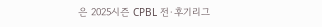은 2025시즌 CPBL 전·후기리그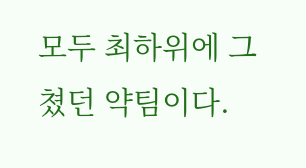모두 최하위에 그쳤던 약팀이다.